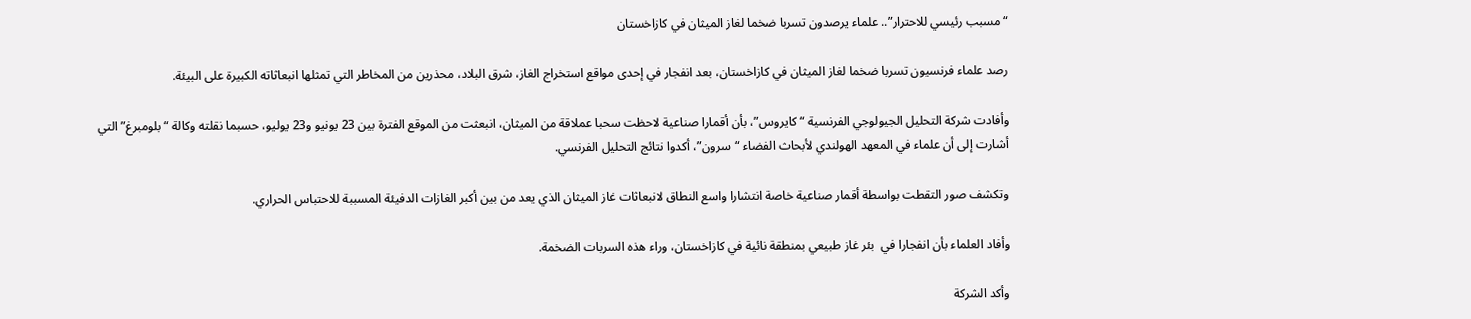“مسبب رئيسي للاحترار”.. علماء يرصدون تسربا ضخما لغاز الميثان في كازاخستان

رصد علماء فرنسيون تسربا ضخما لغاز الميثان في كازاخستان، بعد انفجار في إحدى مواقع استخراج الغاز، شرق البلاد، محذرين من المخاطر التي تمثلها انبعاثاته الكبيرة على البيئة.

وأفادت شركة التحليل الجيولوجي الفرنسية “كايروس”، بأن أقمارا صناعية لاحظت سحبا عملاقة من الميثان، انبعثت من الموقع الفترة بين 23 يونيو و23 يوليو، حسبما نقلته وكالة “بلومبرغ” التي أشارت إلى أن علماء في المعهد الهولندي لأبحاث الفضاء “سرون”، أكدوا نتائج التحليل الفرنسي.

وتكشف صور التقطت بواسطة أقمار صناعية خاصة انتشارا واسع النطاق لانبعاثات غاز الميثان الذي يعد من بين أكبر الغازات الدفيئة المسببة للاحتباس الحراري.

وأفاد العلماء بأن انفجارا في  بئر غاز طبيعي بمنطقة نائية في كازاخستان، وراء هذه السربات الضخمة.

وأكد الشركة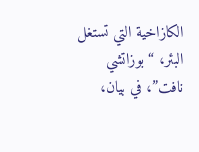الكازاخية التي تستغل البئر، “بوزاتشي نافت”، في بيان،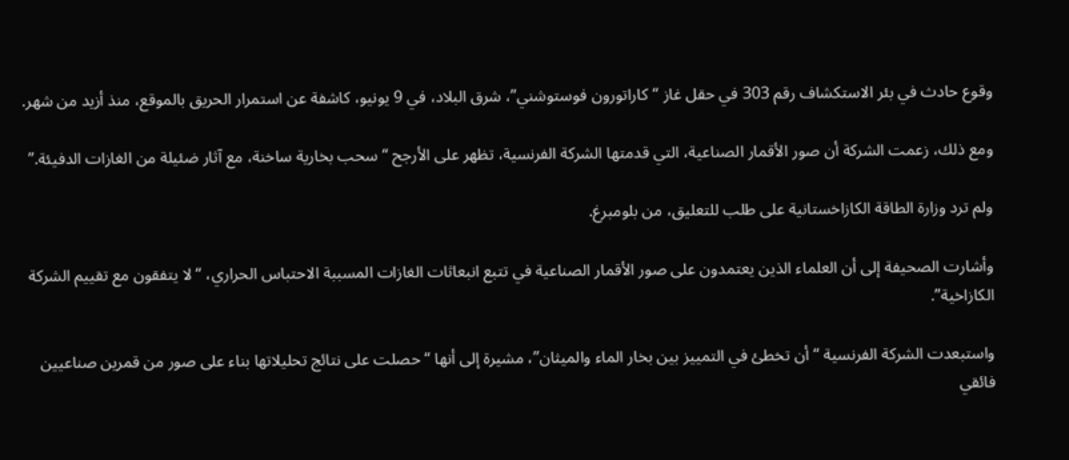وقوع حادث في بئر الاستكشاف رقم 303 في حقل غاز “كاراتورون فوستوشني”، شرق البلاد، في 9 يونيو، كاشفة عن استمرار الحريق بالموقع، منذ أزيد من شهر.

ومع ذلك، زعمت الشركة أن صور الأقمار الصناعية، التي قدمتها الشركة الفرنسية، تظهر على الأرجح “سحب بخارية ساخنة، مع آثار ضئيلة من الغازات الدفيئة.”

ولم ترد وزارة الطاقة الكازاخستانية على طلب للتعليق، من بلومبرغ.

وأشارت الصحيفة إلى أن العلماء الذين يعتمدون على صور الأقمار الصناعية في تتبع انبعاثات الغازات المسببة الاحتباس الحراري، “لا يتفقون مع تقييم الشركة الكازاخية”.

واستبعدت الشركة الفرنسية “أن تخطئ في التمييز بين بخار الماء والميثان”، مشيرة إلى أنها “حصلت على نتائج تحليلاتها بناء على صور من قمرين صناعيين فائقي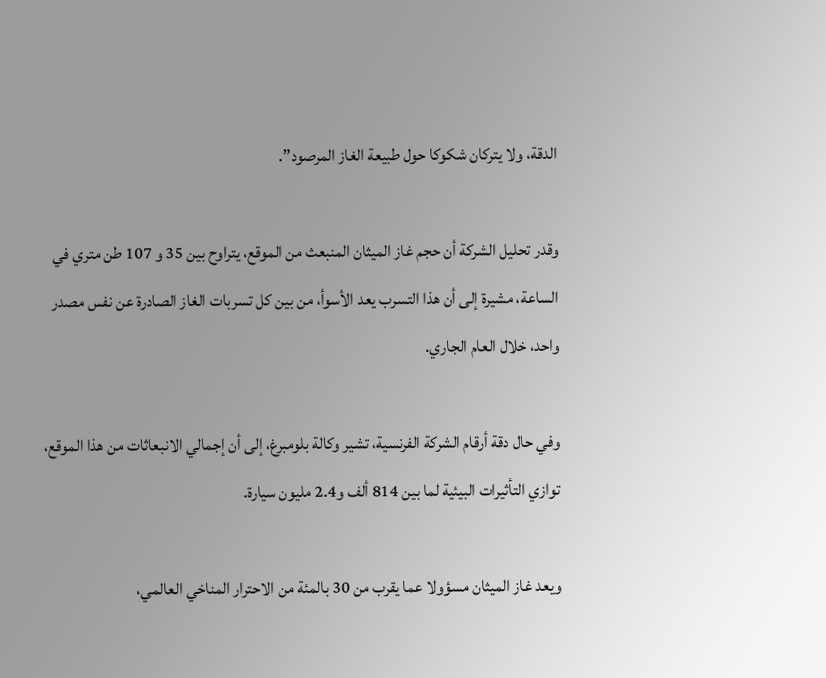الدقة، ولا يتركان شكوكا حول طبيعة الغاز المرصود”.

وقدر تحليل الشركة أن حجم غاز الميثان المنبعث من الموقع، يتراوح بين 35 و 107 طن متري في الساعة، مشيرة إلى أن هذا التسرب يعد الأسوأ، من بين كل تسربات الغاز الصادرة عن نفس مصدر واحد، خلال العام الجاري.

وفي حال دقة أرقام الشركة الفرنسية، تشير وكالة بلومبرغ، إلى أن إجمالي الانبعاثات من هذا الموقع، توازي التأثيرات البيئية لما بين 814 ألف و2.4 مليون سيارة.

ويعد غاز الميثان مسؤولا عما يقرب من 30 بالمئة من الاحترار المناخي العالمي،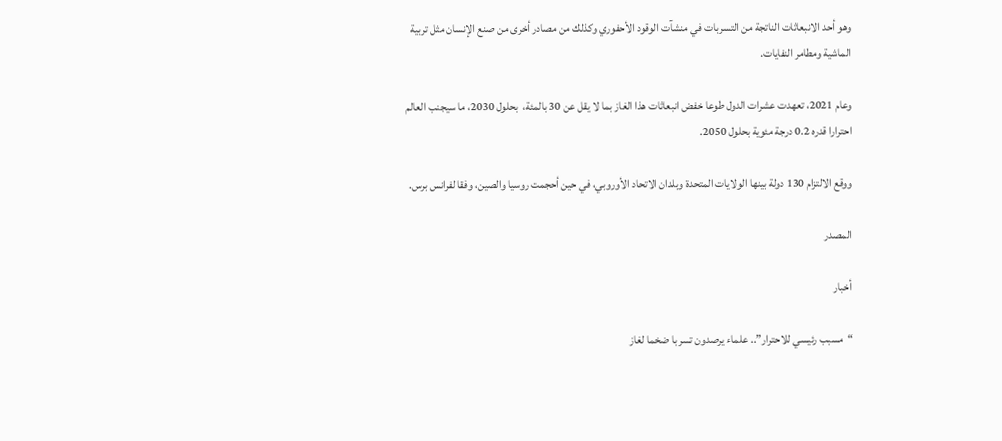وهو أحد الانبعاثات الناتجة من التسربات في منشآت الوقود الأحفوري وكذلك من مصادر أخرى من صنع الإنسان مثل تربية الماشية ومطامر النفايات.

وعام 2021، تعهدت عشرات الدول طوعا خفض انبعاثات هذا الغاز بما لا يقل عن 30 بالمئة،  بحلول 2030، ما سيجنب العالم احترارا قدره 0.2 درجة مئوية بحلول 2050.

ووقع الالتزام 130 دولة بينها الولايات المتحدة وبلدان الاتحاد الأوروبي، في حين أحجمت روسيا والصين، وفقا لفرانس برس.

المصدر

أخبار

“مسبب رئيسي للاحترار”.. علماء يرصدون تسربا ضخما لغاز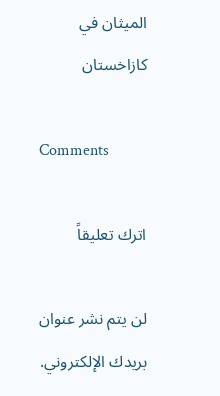الميثان في كازاخستان

Comments

اترك تعليقاً

لن يتم نشر عنوان بريدك الإلكتروني.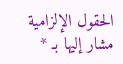الحقول الإلزامية مشار إليها بـ *